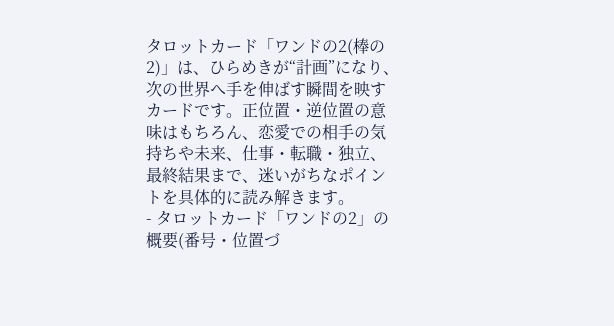タロットカード「ワンドの2(棒の2)」は、ひらめきが“計画”になり、次の世界へ手を伸ばす瞬間を映すカードです。正位置・逆位置の意味はもちろん、恋愛での相手の気持ちや未来、仕事・転職・独立、最終結果まで、迷いがちなポイントを具体的に読み解きます。
- タロットカード「ワンドの2」の概要(番号・位置づ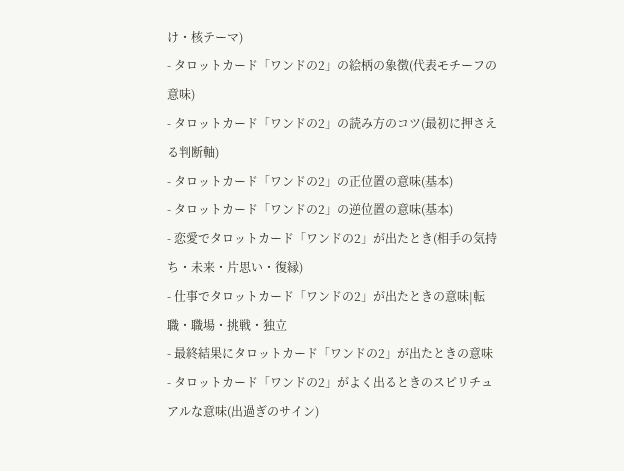け・核テーマ)
- タロットカード「ワンドの2」の絵柄の象徴(代表モチーフの意味)
- タロットカード「ワンドの2」の読み方のコツ(最初に押さえる判断軸)
- タロットカード「ワンドの2」の正位置の意味(基本)
- タロットカード「ワンドの2」の逆位置の意味(基本)
- 恋愛でタロットカード「ワンドの2」が出たとき(相手の気持ち・未来・片思い・復縁)
- 仕事でタロットカード「ワンドの2」が出たときの意味|転職・職場・挑戦・独立
- 最終結果にタロットカード「ワンドの2」が出たときの意味
- タロットカード「ワンドの2」がよく出るときのスピリチュアルな意味(出過ぎのサイン)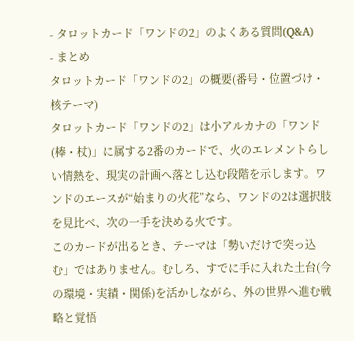- タロットカード「ワンドの2」のよくある質問(Q&A)
- まとめ
タロットカード「ワンドの2」の概要(番号・位置づけ・核テーマ)
タロットカード「ワンドの2」は小アルカナの「ワンド(棒・杖)」に属する2番のカードで、火のエレメントらしい情熱を、現実の計画へ落とし込む段階を示します。ワンドのエースが“始まりの火花”なら、ワンドの2は選択肢を見比べ、次の一手を決める火です。
このカードが出るとき、テーマは「勢いだけで突っ込む」ではありません。むしろ、すでに手に入れた土台(今の環境・実績・関係)を活かしながら、外の世界へ進む戦略と覚悟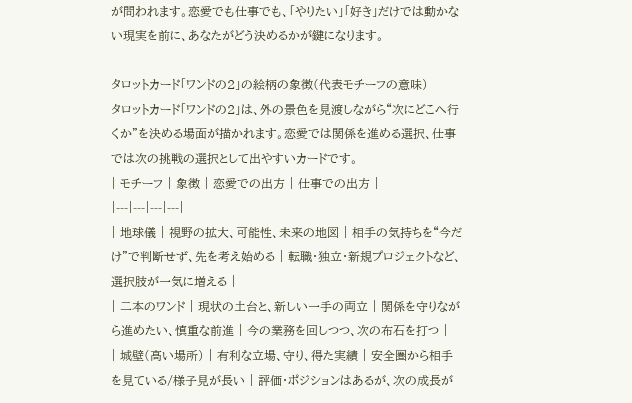が問われます。恋愛でも仕事でも、「やりたい」「好き」だけでは動かない現実を前に、あなたがどう決めるかが鍵になります。

タロットカード「ワンドの2」の絵柄の象徴(代表モチーフの意味)
タロットカード「ワンドの2」は、外の景色を見渡しながら“次にどこへ行くか”を決める場面が描かれます。恋愛では関係を進める選択、仕事では次の挑戦の選択として出やすいカードです。
| モチーフ | 象徴 | 恋愛での出方 | 仕事での出方 |
|---|---|---|---|
| 地球儀 | 視野の拡大、可能性、未来の地図 | 相手の気持ちを“今だけ”で判断せず、先を考え始める | 転職・独立・新規プロジェクトなど、選択肢が一気に増える |
| 二本のワンド | 現状の土台と、新しい一手の両立 | 関係を守りながら進めたい、慎重な前進 | 今の業務を回しつつ、次の布石を打つ |
| 城壁(高い場所) | 有利な立場、守り、得た実績 | 安全圏から相手を見ている/様子見が長い | 評価・ポジションはあるが、次の成長が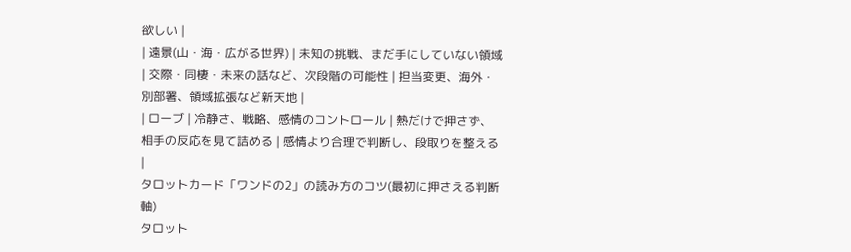欲しい |
| 遠景(山・海・広がる世界) | 未知の挑戦、まだ手にしていない領域 | 交際・同棲・未来の話など、次段階の可能性 | 担当変更、海外・別部署、領域拡張など新天地 |
| ローブ | 冷静さ、戦略、感情のコントロール | 熱だけで押さず、相手の反応を見て詰める | 感情より合理で判断し、段取りを整える |
タロットカード「ワンドの2」の読み方のコツ(最初に押さえる判断軸)
タロット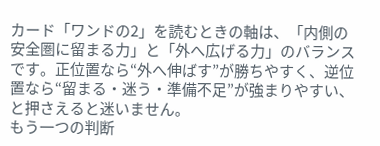カード「ワンドの2」を読むときの軸は、「内側の安全圏に留まる力」と「外へ広げる力」のバランスです。正位置なら“外へ伸ばす”が勝ちやすく、逆位置なら“留まる・迷う・準備不足”が強まりやすい、と押さえると迷いません。
もう一つの判断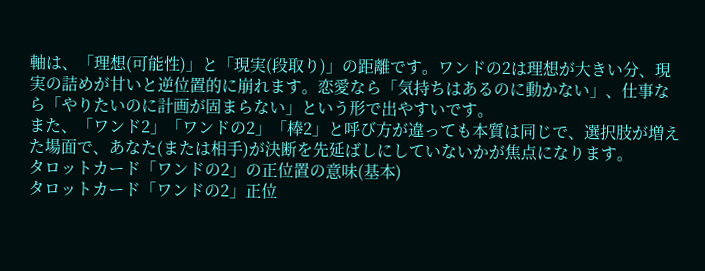軸は、「理想(可能性)」と「現実(段取り)」の距離です。ワンドの2は理想が大きい分、現実の詰めが甘いと逆位置的に崩れます。恋愛なら「気持ちはあるのに動かない」、仕事なら「やりたいのに計画が固まらない」という形で出やすいです。
また、「ワンド2」「ワンドの2」「棒2」と呼び方が違っても本質は同じで、選択肢が増えた場面で、あなた(または相手)が決断を先延ばしにしていないかが焦点になります。
タロットカード「ワンドの2」の正位置の意味(基本)
タロットカード「ワンドの2」正位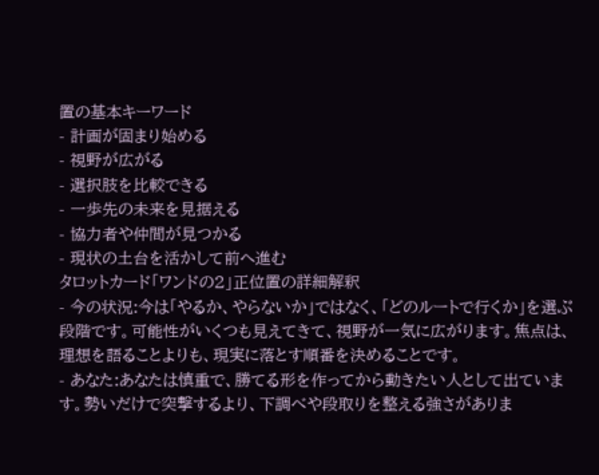置の基本キーワード
- 計画が固まり始める
- 視野が広がる
- 選択肢を比較できる
- 一歩先の未来を見据える
- 協力者や仲間が見つかる
- 現状の土台を活かして前へ進む
タロットカード「ワンドの2」正位置の詳細解釈
- 今の状況:今は「やるか、やらないか」ではなく、「どのルートで行くか」を選ぶ段階です。可能性がいくつも見えてきて、視野が一気に広がります。焦点は、理想を語ることよりも、現実に落とす順番を決めることです。
- あなた:あなたは慎重で、勝てる形を作ってから動きたい人として出ています。勢いだけで突撃するより、下調べや段取りを整える強さがありま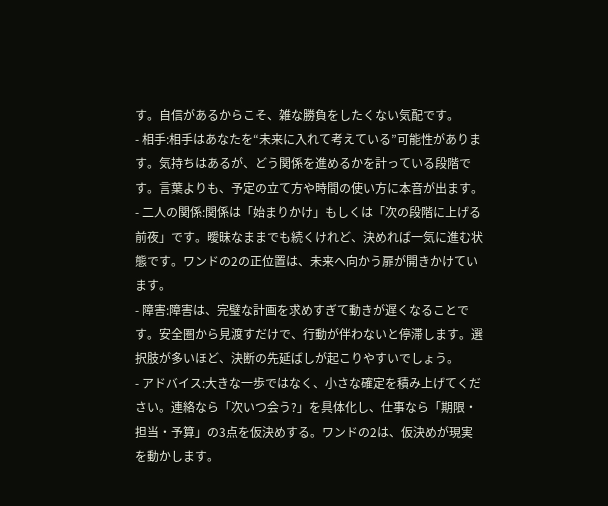す。自信があるからこそ、雑な勝負をしたくない気配です。
- 相手:相手はあなたを“未来に入れて考えている”可能性があります。気持ちはあるが、どう関係を進めるかを計っている段階です。言葉よりも、予定の立て方や時間の使い方に本音が出ます。
- 二人の関係:関係は「始まりかけ」もしくは「次の段階に上げる前夜」です。曖昧なままでも続くけれど、決めれば一気に進む状態です。ワンドの2の正位置は、未来へ向かう扉が開きかけています。
- 障害:障害は、完璧な計画を求めすぎて動きが遅くなることです。安全圏から見渡すだけで、行動が伴わないと停滞します。選択肢が多いほど、決断の先延ばしが起こりやすいでしょう。
- アドバイス:大きな一歩ではなく、小さな確定を積み上げてください。連絡なら「次いつ会う?」を具体化し、仕事なら「期限・担当・予算」の3点を仮決めする。ワンドの2は、仮決めが現実を動かします。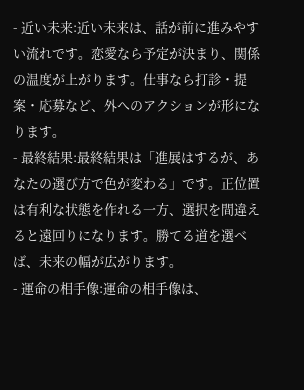- 近い未来:近い未来は、話が前に進みやすい流れです。恋愛なら予定が決まり、関係の温度が上がります。仕事なら打診・提案・応募など、外へのアクションが形になります。
- 最終結果:最終結果は「進展はするが、あなたの選び方で色が変わる」です。正位置は有利な状態を作れる一方、選択を間違えると遠回りになります。勝てる道を選べば、未来の幅が広がります。
- 運命の相手像:運命の相手像は、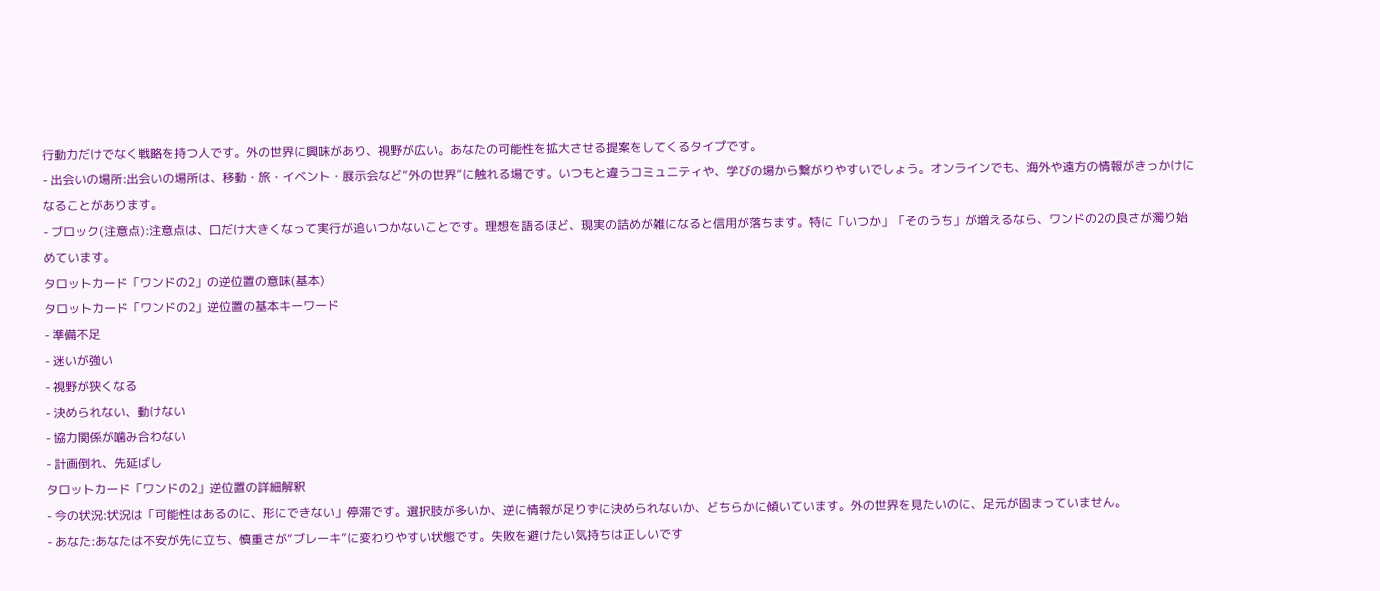行動力だけでなく戦略を持つ人です。外の世界に興味があり、視野が広い。あなたの可能性を拡大させる提案をしてくるタイプです。
- 出会いの場所:出会いの場所は、移動・旅・イベント・展示会など“外の世界”に触れる場です。いつもと違うコミュニティや、学びの場から繋がりやすいでしょう。オンラインでも、海外や遠方の情報がきっかけになることがあります。
- ブロック(注意点):注意点は、口だけ大きくなって実行が追いつかないことです。理想を語るほど、現実の詰めが雑になると信用が落ちます。特に「いつか」「そのうち」が増えるなら、ワンドの2の良さが濁り始めています。
タロットカード「ワンドの2」の逆位置の意味(基本)
タロットカード「ワンドの2」逆位置の基本キーワード
- 準備不足
- 迷いが強い
- 視野が狭くなる
- 決められない、動けない
- 協力関係が噛み合わない
- 計画倒れ、先延ばし
タロットカード「ワンドの2」逆位置の詳細解釈
- 今の状況:状況は「可能性はあるのに、形にできない」停滞です。選択肢が多いか、逆に情報が足りずに決められないか、どちらかに傾いています。外の世界を見たいのに、足元が固まっていません。
- あなた:あなたは不安が先に立ち、慎重さが“ブレーキ”に変わりやすい状態です。失敗を避けたい気持ちは正しいです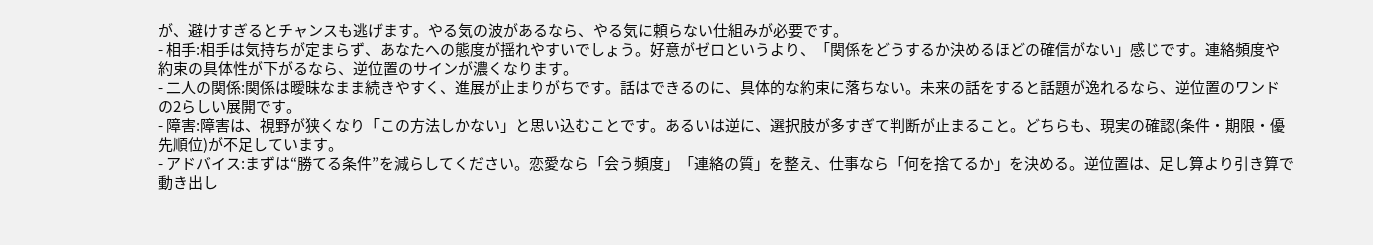が、避けすぎるとチャンスも逃げます。やる気の波があるなら、やる気に頼らない仕組みが必要です。
- 相手:相手は気持ちが定まらず、あなたへの態度が揺れやすいでしょう。好意がゼロというより、「関係をどうするか決めるほどの確信がない」感じです。連絡頻度や約束の具体性が下がるなら、逆位置のサインが濃くなります。
- 二人の関係:関係は曖昧なまま続きやすく、進展が止まりがちです。話はできるのに、具体的な約束に落ちない。未来の話をすると話題が逸れるなら、逆位置のワンドの2らしい展開です。
- 障害:障害は、視野が狭くなり「この方法しかない」と思い込むことです。あるいは逆に、選択肢が多すぎて判断が止まること。どちらも、現実の確認(条件・期限・優先順位)が不足しています。
- アドバイス:まずは“勝てる条件”を減らしてください。恋愛なら「会う頻度」「連絡の質」を整え、仕事なら「何を捨てるか」を決める。逆位置は、足し算より引き算で動き出し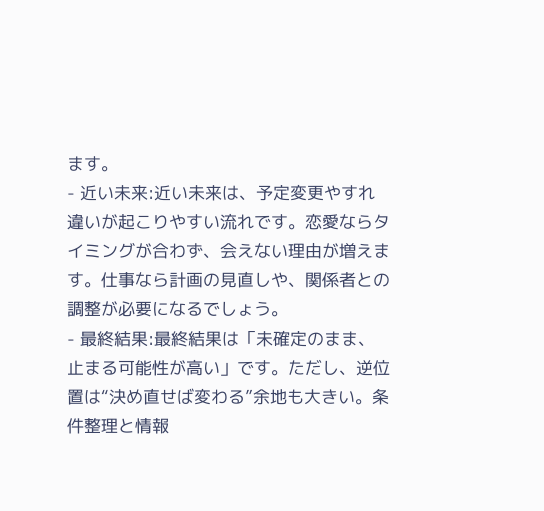ます。
- 近い未来:近い未来は、予定変更やすれ違いが起こりやすい流れです。恋愛ならタイミングが合わず、会えない理由が増えます。仕事なら計画の見直しや、関係者との調整が必要になるでしょう。
- 最終結果:最終結果は「未確定のまま、止まる可能性が高い」です。ただし、逆位置は“決め直せば変わる”余地も大きい。条件整理と情報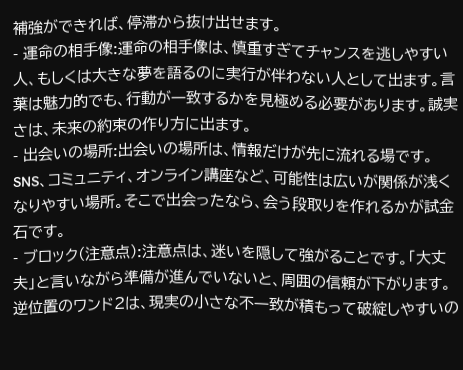補強ができれば、停滞から抜け出せます。
- 運命の相手像:運命の相手像は、慎重すぎてチャンスを逃しやすい人、もしくは大きな夢を語るのに実行が伴わない人として出ます。言葉は魅力的でも、行動が一致するかを見極める必要があります。誠実さは、未来の約束の作り方に出ます。
- 出会いの場所:出会いの場所は、情報だけが先に流れる場です。SNS、コミュニティ、オンライン講座など、可能性は広いが関係が浅くなりやすい場所。そこで出会ったなら、会う段取りを作れるかが試金石です。
- ブロック(注意点):注意点は、迷いを隠して強がることです。「大丈夫」と言いながら準備が進んでいないと、周囲の信頼が下がります。逆位置のワンド2は、現実の小さな不一致が積もって破綻しやすいの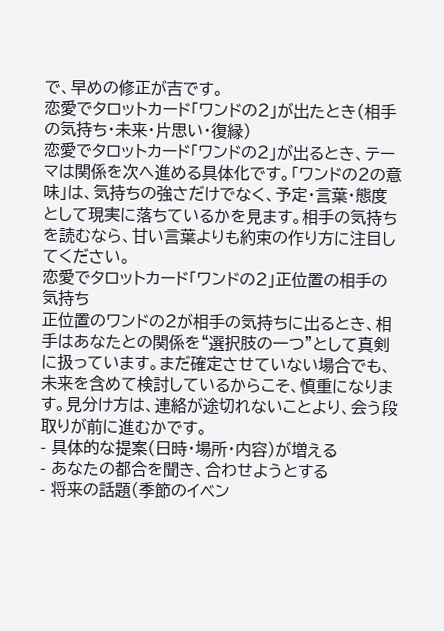で、早めの修正が吉です。
恋愛でタロットカード「ワンドの2」が出たとき(相手の気持ち・未来・片思い・復縁)
恋愛でタロットカード「ワンドの2」が出るとき、テーマは関係を次へ進める具体化です。「ワンドの2の意味」は、気持ちの強さだけでなく、予定・言葉・態度として現実に落ちているかを見ます。相手の気持ちを読むなら、甘い言葉よりも約束の作り方に注目してください。
恋愛でタロットカード「ワンドの2」正位置の相手の気持ち
正位置のワンドの2が相手の気持ちに出るとき、相手はあなたとの関係を“選択肢の一つ”として真剣に扱っています。まだ確定させていない場合でも、未来を含めて検討しているからこそ、慎重になります。見分け方は、連絡が途切れないことより、会う段取りが前に進むかです。
- 具体的な提案(日時・場所・内容)が増える
- あなたの都合を聞き、合わせようとする
- 将来の話題(季節のイベン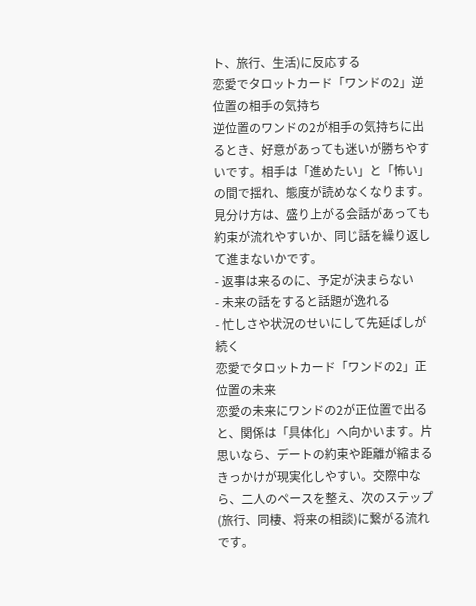ト、旅行、生活)に反応する
恋愛でタロットカード「ワンドの2」逆位置の相手の気持ち
逆位置のワンドの2が相手の気持ちに出るとき、好意があっても迷いが勝ちやすいです。相手は「進めたい」と「怖い」の間で揺れ、態度が読めなくなります。見分け方は、盛り上がる会話があっても約束が流れやすいか、同じ話を繰り返して進まないかです。
- 返事は来るのに、予定が決まらない
- 未来の話をすると話題が逸れる
- 忙しさや状況のせいにして先延ばしが続く
恋愛でタロットカード「ワンドの2」正位置の未来
恋愛の未来にワンドの2が正位置で出ると、関係は「具体化」へ向かいます。片思いなら、デートの約束や距離が縮まるきっかけが現実化しやすい。交際中なら、二人のペースを整え、次のステップ(旅行、同棲、将来の相談)に繋がる流れです。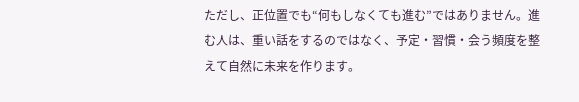ただし、正位置でも“何もしなくても進む”ではありません。進む人は、重い話をするのではなく、予定・習慣・会う頻度を整えて自然に未来を作ります。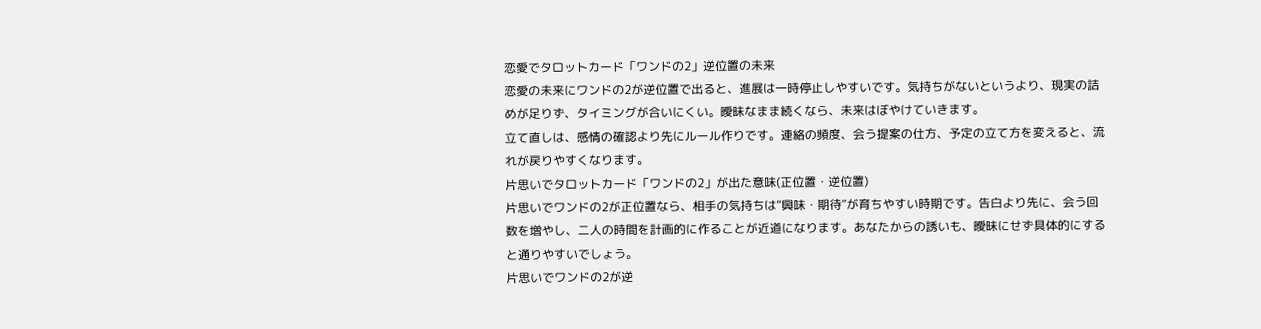恋愛でタロットカード「ワンドの2」逆位置の未来
恋愛の未来にワンドの2が逆位置で出ると、進展は一時停止しやすいです。気持ちがないというより、現実の詰めが足りず、タイミングが合いにくい。曖昧なまま続くなら、未来はぼやけていきます。
立て直しは、感情の確認より先にルール作りです。連絡の頻度、会う提案の仕方、予定の立て方を変えると、流れが戻りやすくなります。
片思いでタロットカード「ワンドの2」が出た意味(正位置・逆位置)
片思いでワンドの2が正位置なら、相手の気持ちは“興味・期待”が育ちやすい時期です。告白より先に、会う回数を増やし、二人の時間を計画的に作ることが近道になります。あなたからの誘いも、曖昧にせず具体的にすると通りやすいでしょう。
片思いでワンドの2が逆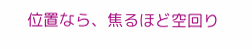位置なら、焦るほど空回り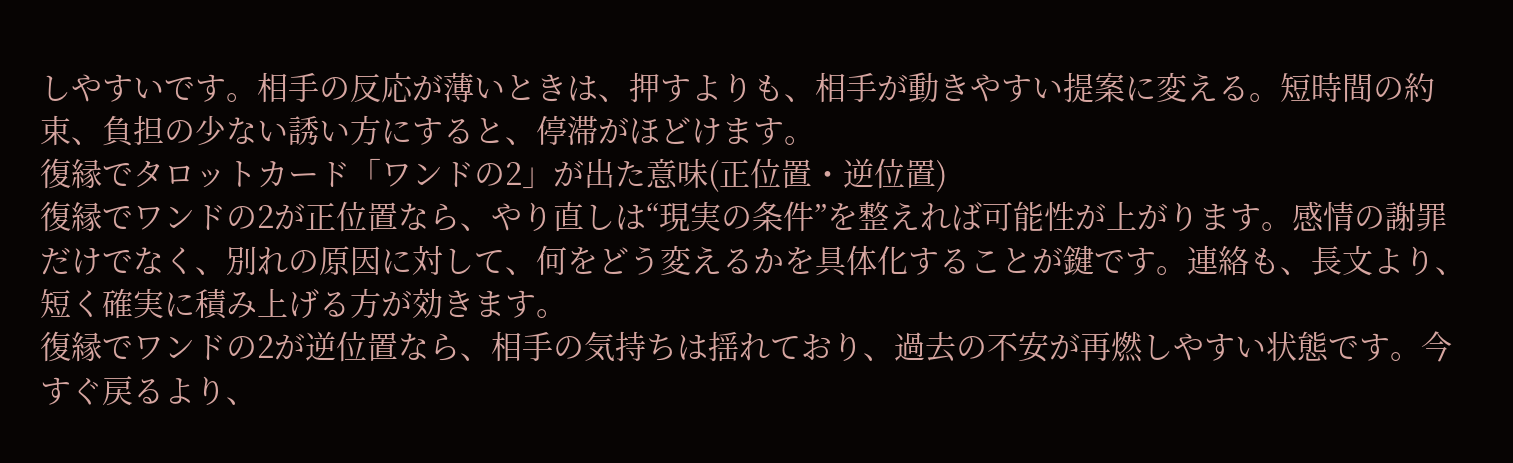しやすいです。相手の反応が薄いときは、押すよりも、相手が動きやすい提案に変える。短時間の約束、負担の少ない誘い方にすると、停滞がほどけます。
復縁でタロットカード「ワンドの2」が出た意味(正位置・逆位置)
復縁でワンドの2が正位置なら、やり直しは“現実の条件”を整えれば可能性が上がります。感情の謝罪だけでなく、別れの原因に対して、何をどう変えるかを具体化することが鍵です。連絡も、長文より、短く確実に積み上げる方が効きます。
復縁でワンドの2が逆位置なら、相手の気持ちは揺れており、過去の不安が再燃しやすい状態です。今すぐ戻るより、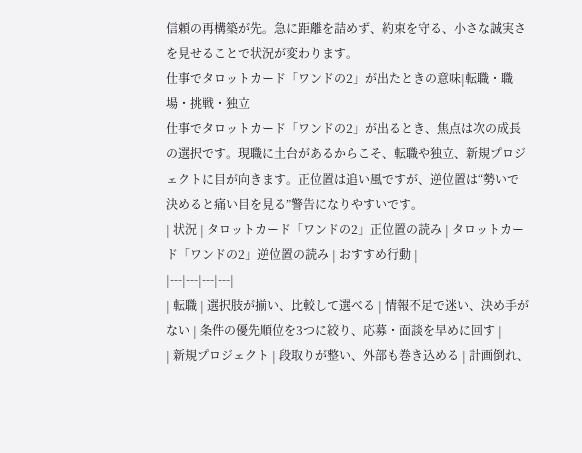信頼の再構築が先。急に距離を詰めず、約束を守る、小さな誠実さを見せることで状況が変わります。
仕事でタロットカード「ワンドの2」が出たときの意味|転職・職場・挑戦・独立
仕事でタロットカード「ワンドの2」が出るとき、焦点は次の成長の選択です。現職に土台があるからこそ、転職や独立、新規プロジェクトに目が向きます。正位置は追い風ですが、逆位置は“勢いで決めると痛い目を見る”警告になりやすいです。
| 状況 | タロットカード「ワンドの2」正位置の読み | タロットカード「ワンドの2」逆位置の読み | おすすめ行動 |
|---|---|---|---|
| 転職 | 選択肢が揃い、比較して選べる | 情報不足で迷い、決め手がない | 条件の優先順位を3つに絞り、応募・面談を早めに回す |
| 新規プロジェクト | 段取りが整い、外部も巻き込める | 計画倒れ、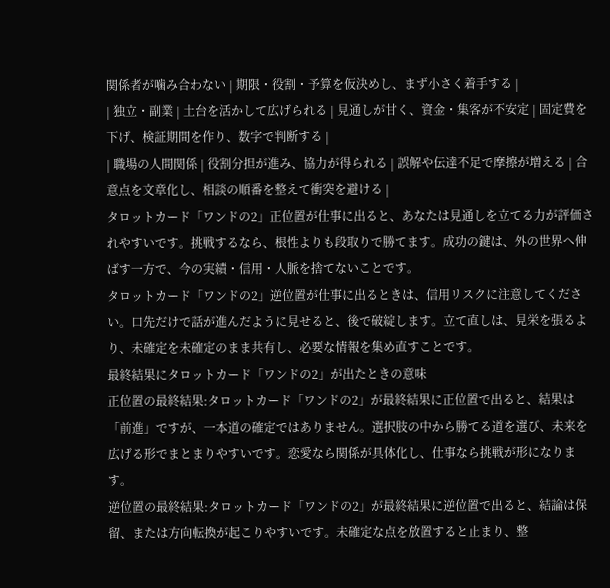関係者が噛み合わない | 期限・役割・予算を仮決めし、まず小さく着手する |
| 独立・副業 | 土台を活かして広げられる | 見通しが甘く、資金・集客が不安定 | 固定費を下げ、検証期間を作り、数字で判断する |
| 職場の人間関係 | 役割分担が進み、協力が得られる | 誤解や伝達不足で摩擦が増える | 合意点を文章化し、相談の順番を整えて衝突を避ける |
タロットカード「ワンドの2」正位置が仕事に出ると、あなたは見通しを立てる力が評価されやすいです。挑戦するなら、根性よりも段取りで勝てます。成功の鍵は、外の世界へ伸ばす一方で、今の実績・信用・人脈を捨てないことです。
タロットカード「ワンドの2」逆位置が仕事に出るときは、信用リスクに注意してください。口先だけで話が進んだように見せると、後で破綻します。立て直しは、見栄を張るより、未確定を未確定のまま共有し、必要な情報を集め直すことです。
最終結果にタロットカード「ワンドの2」が出たときの意味
正位置の最終結果:タロットカード「ワンドの2」が最終結果に正位置で出ると、結果は「前進」ですが、一本道の確定ではありません。選択肢の中から勝てる道を選び、未来を広げる形でまとまりやすいです。恋愛なら関係が具体化し、仕事なら挑戦が形になります。
逆位置の最終結果:タロットカード「ワンドの2」が最終結果に逆位置で出ると、結論は保留、または方向転換が起こりやすいです。未確定な点を放置すると止まり、整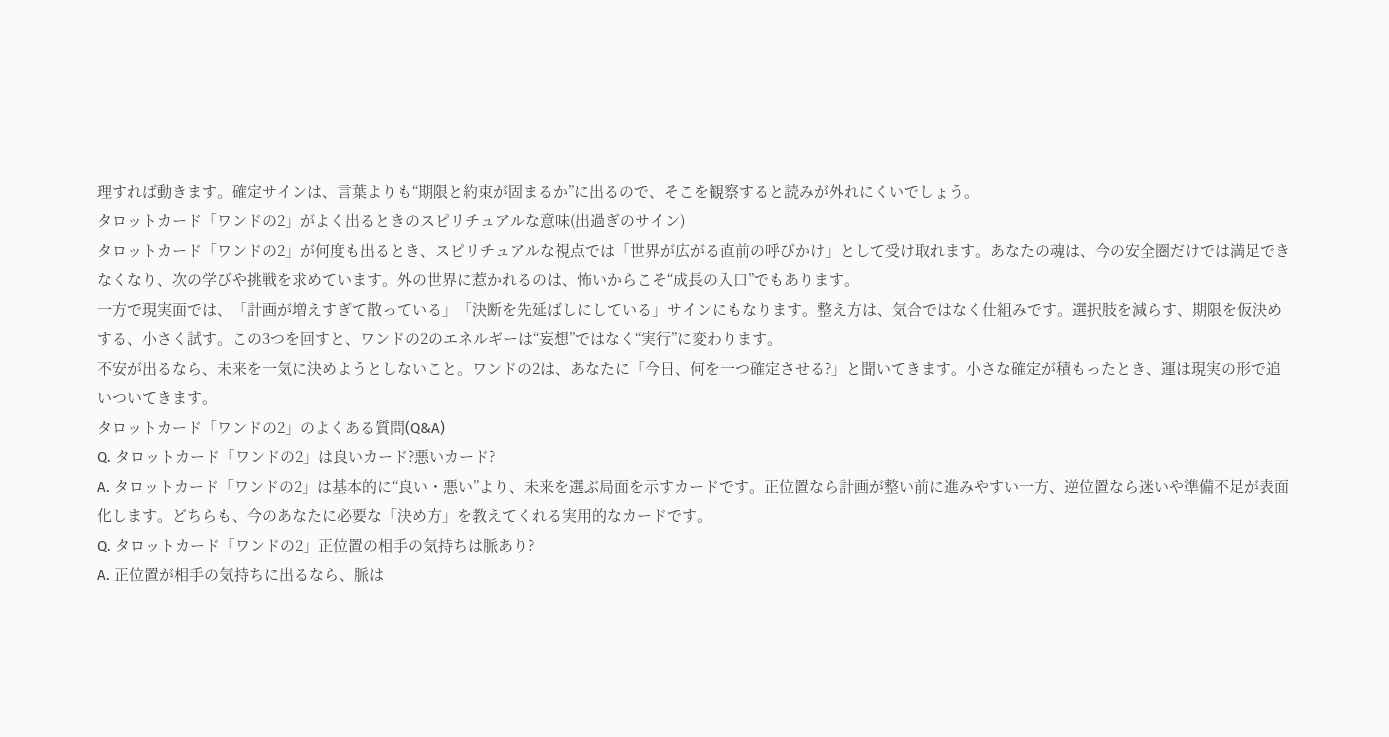理すれば動きます。確定サインは、言葉よりも“期限と約束が固まるか”に出るので、そこを観察すると読みが外れにくいでしょう。
タロットカード「ワンドの2」がよく出るときのスピリチュアルな意味(出過ぎのサイン)
タロットカード「ワンドの2」が何度も出るとき、スピリチュアルな視点では「世界が広がる直前の呼びかけ」として受け取れます。あなたの魂は、今の安全圏だけでは満足できなくなり、次の学びや挑戦を求めています。外の世界に惹かれるのは、怖いからこそ“成長の入口”でもあります。
一方で現実面では、「計画が増えすぎて散っている」「決断を先延ばしにしている」サインにもなります。整え方は、気合ではなく仕組みです。選択肢を減らす、期限を仮決めする、小さく試す。この3つを回すと、ワンドの2のエネルギーは“妄想”ではなく“実行”に変わります。
不安が出るなら、未来を一気に決めようとしないこと。ワンドの2は、あなたに「今日、何を一つ確定させる?」と聞いてきます。小さな確定が積もったとき、運は現実の形で追いついてきます。
タロットカード「ワンドの2」のよくある質問(Q&A)
Q. タロットカード「ワンドの2」は良いカード?悪いカード?
A. タロットカード「ワンドの2」は基本的に“良い・悪い”より、未来を選ぶ局面を示すカードです。正位置なら計画が整い前に進みやすい一方、逆位置なら迷いや準備不足が表面化します。どちらも、今のあなたに必要な「決め方」を教えてくれる実用的なカードです。
Q. タロットカード「ワンドの2」正位置の相手の気持ちは脈あり?
A. 正位置が相手の気持ちに出るなら、脈は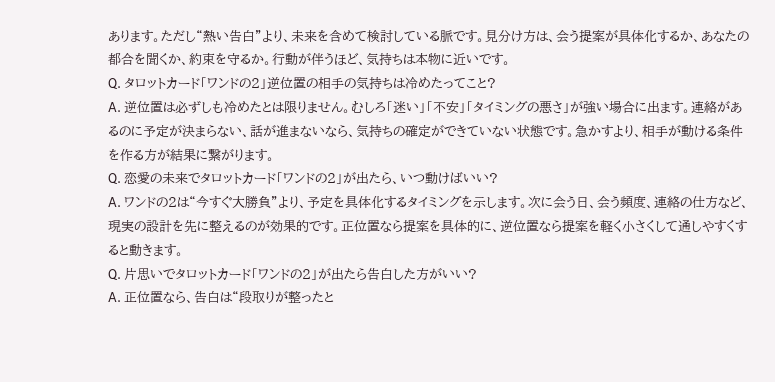あります。ただし“熱い告白”より、未来を含めて検討している脈です。見分け方は、会う提案が具体化するか、あなたの都合を聞くか、約束を守るか。行動が伴うほど、気持ちは本物に近いです。
Q. タロットカード「ワンドの2」逆位置の相手の気持ちは冷めたってこと?
A. 逆位置は必ずしも冷めたとは限りません。むしろ「迷い」「不安」「タイミングの悪さ」が強い場合に出ます。連絡があるのに予定が決まらない、話が進まないなら、気持ちの確定ができていない状態です。急かすより、相手が動ける条件を作る方が結果に繋がります。
Q. 恋愛の未来でタロットカード「ワンドの2」が出たら、いつ動けばいい?
A. ワンドの2は“今すぐ大勝負”より、予定を具体化するタイミングを示します。次に会う日、会う頻度、連絡の仕方など、現実の設計を先に整えるのが効果的です。正位置なら提案を具体的に、逆位置なら提案を軽く小さくして通しやすくすると動きます。
Q. 片思いでタロットカード「ワンドの2」が出たら告白した方がいい?
A. 正位置なら、告白は“段取りが整ったと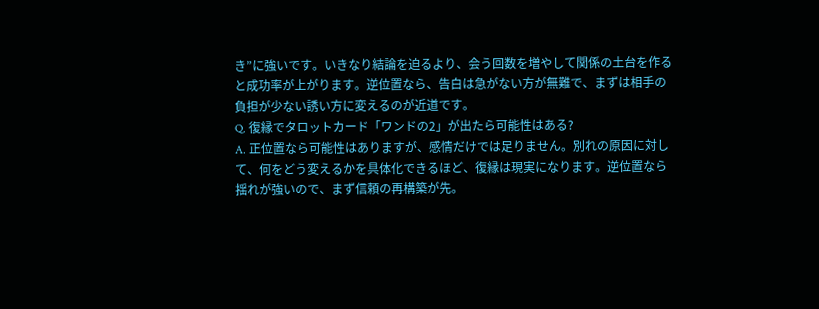き”に強いです。いきなり結論を迫るより、会う回数を増やして関係の土台を作ると成功率が上がります。逆位置なら、告白は急がない方が無難で、まずは相手の負担が少ない誘い方に変えるのが近道です。
Q. 復縁でタロットカード「ワンドの2」が出たら可能性はある?
A. 正位置なら可能性はありますが、感情だけでは足りません。別れの原因に対して、何をどう変えるかを具体化できるほど、復縁は現実になります。逆位置なら揺れが強いので、まず信頼の再構築が先。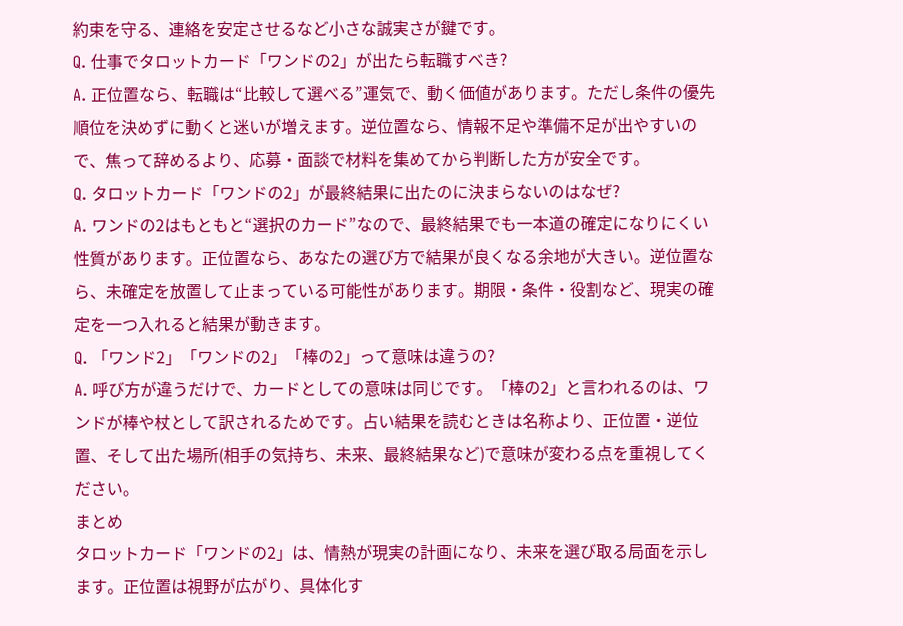約束を守る、連絡を安定させるなど小さな誠実さが鍵です。
Q. 仕事でタロットカード「ワンドの2」が出たら転職すべき?
A. 正位置なら、転職は“比較して選べる”運気で、動く価値があります。ただし条件の優先順位を決めずに動くと迷いが増えます。逆位置なら、情報不足や準備不足が出やすいので、焦って辞めるより、応募・面談で材料を集めてから判断した方が安全です。
Q. タロットカード「ワンドの2」が最終結果に出たのに決まらないのはなぜ?
A. ワンドの2はもともと“選択のカード”なので、最終結果でも一本道の確定になりにくい性質があります。正位置なら、あなたの選び方で結果が良くなる余地が大きい。逆位置なら、未確定を放置して止まっている可能性があります。期限・条件・役割など、現実の確定を一つ入れると結果が動きます。
Q. 「ワンド2」「ワンドの2」「棒の2」って意味は違うの?
A. 呼び方が違うだけで、カードとしての意味は同じです。「棒の2」と言われるのは、ワンドが棒や杖として訳されるためです。占い結果を読むときは名称より、正位置・逆位置、そして出た場所(相手の気持ち、未来、最終結果など)で意味が変わる点を重視してください。
まとめ
タロットカード「ワンドの2」は、情熱が現実の計画になり、未来を選び取る局面を示します。正位置は視野が広がり、具体化す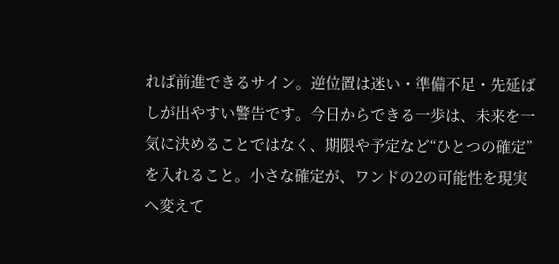れば前進できるサイン。逆位置は迷い・準備不足・先延ばしが出やすい警告です。今日からできる一歩は、未来を一気に決めることではなく、期限や予定など“ひとつの確定”を入れること。小さな確定が、ワンドの2の可能性を現実へ変えて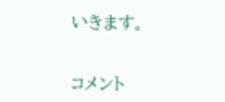いきます。


コメント